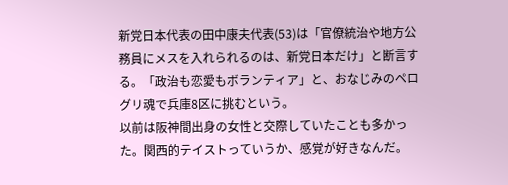新党日本代表の田中康夫代表(53)は「官僚統治や地方公務員にメスを入れられるのは、新党日本だけ」と断言する。「政治も恋愛もボランティア」と、おなじみのペログリ魂で兵庫8区に挑むという。
以前は阪神間出身の女性と交際していたことも多かった。関西的テイストっていうか、感覚が好きなんだ。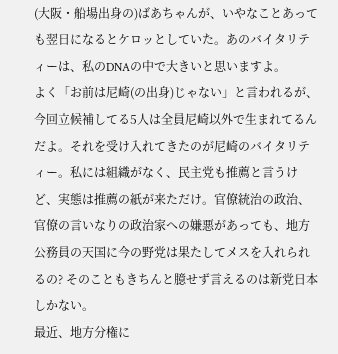(大阪・船場出身の)ばあちゃんが、いやなことあっても翌日になるとケロッとしていた。あのバイタリティーは、私のDNAの中で大きいと思いますよ。
よく「お前は尼崎(の出身)じゃない」と言われるが、今回立候補してる5人は全員尼崎以外で生まれてるんだよ。それを受け入れてきたのが尼崎のバイタリティー。私には組織がなく、民主党も推薦と言うけど、実態は推薦の紙が来ただけ。官僚統治の政治、官僚の言いなりの政治家への嫌悪があっても、地方公務員の天国に今の野党は果たしてメスを入れられるの? そのこともきちんと臆せず言えるのは新党日本しかない。
最近、地方分権に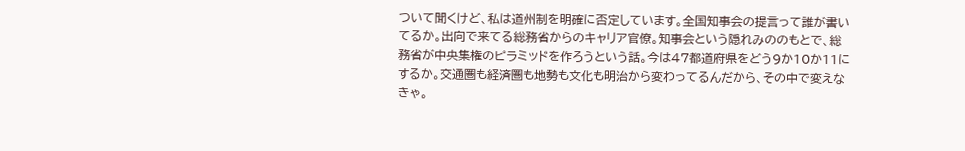ついて聞くけど、私は道州制を明確に否定しています。全国知事会の提言って誰が書いてるか。出向で来てる総務省からのキャリア官僚。知事会という隠れみののもとで、総務省が中央集権のピラミッドを作ろうという話。今は47都道府県をどう9か10か11にするか。交通圏も経済圏も地勢も文化も明治から変わってるんだから、その中で変えなきゃ。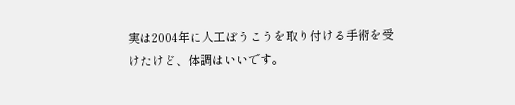実は2004年に人工ぼうこうを取り付ける手術を受けたけど、体調はいいです。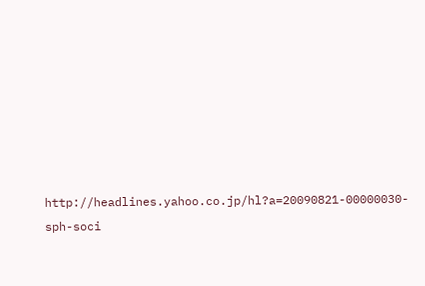http://headlines.yahoo.co.jp/hl?a=20090821-00000030-sph-soci